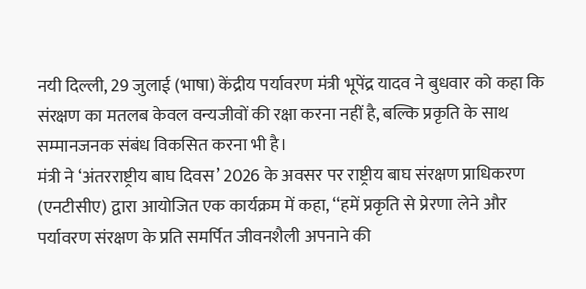नयी दिल्ली, 29 जुलाई (भाषा) केंद्रीय पर्यावरण मंत्री भूपेंद्र यादव ने बुधवार को कहा कि संरक्षण का मतलब केवल वन्यजीवों की रक्षा करना नहीं है, बल्कि प्रकृति के साथ सम्मानजनक संबंध विकसित करना भी है।
मंत्री ने ‘अंतरराष्ट्रीय बाघ दिवस’ 2026 के अवसर पर राष्ट्रीय बाघ संरक्षण प्राधिकरण (एनटीसीए) द्वारा आयोजित एक कार्यक्रम में कहा, ‘‘हमें प्रकृति से प्रेरणा लेने और पर्यावरण संरक्षण के प्रति समर्पित जीवनशैली अपनाने की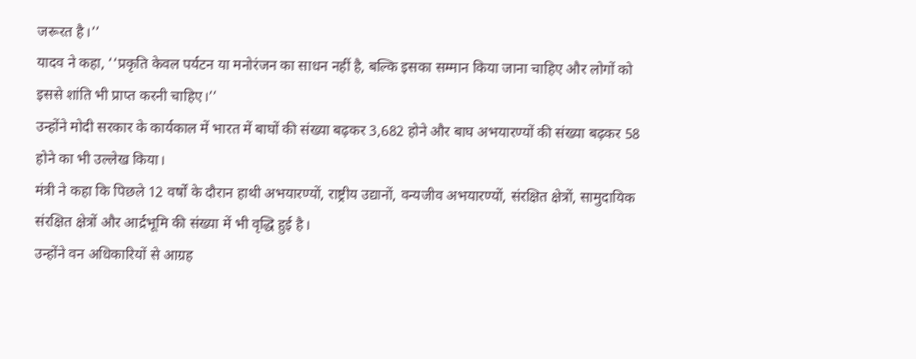जरूरत है।’’
यादव ने कहा, ‘‘प्रकृति केवल पर्यटन या मनोरंजन का साधन नहीं है, बल्कि इसका सम्मान किया जाना चाहिए और लोगों को इससे शांति भी प्राप्त करनी चाहिए।’’
उन्होंने मोदी सरकार के कार्यकाल में भारत में बाघों की संख्या बढ़कर 3,682 होने और बाघ अभयारण्यों की संख्या बढ़कर 58 होने का भी उल्लेख किया।
मंत्री ने कहा कि पिछले 12 वर्षों के दौरान हाथी अभयारण्यों, राष्ट्रीय उद्यानों, वन्यजीव अभयारण्यों, संरक्षित क्षेत्रों, सामुदायिक संरक्षित क्षेत्रों और आर्द्रभूमि की संख्या में भी वृद्धि हुई है।
उन्होंने वन अधिकारियों से आग्रह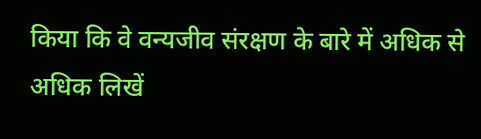किया कि वे वन्यजीव संरक्षण के बारे में अधिक से अधिक लिखें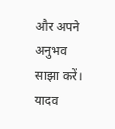और अपने अनुभव साझा करें।
यादव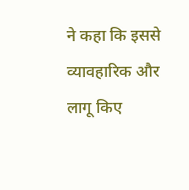ने कहा कि इससे व्यावहारिक और लागू किए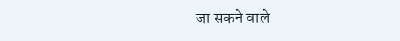जा सकने वाले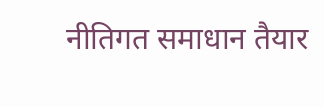नीतिगत समाधान तैयार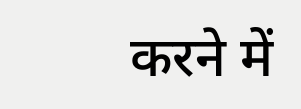करने में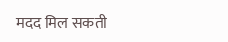मदद मिल सकती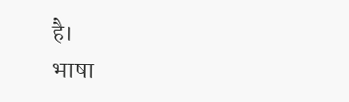है।
भाषा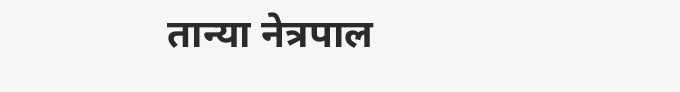तान्या नेत्रपाल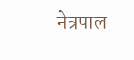नेत्रपाल